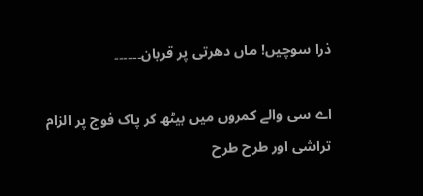ذرا سوچیں! ماں دھرتی پر قربان۔۔۔۔۔۔

اے سی والے کمروں میں بیٹھ کر پاک فوج پر الزام تراشی اور طرح طرح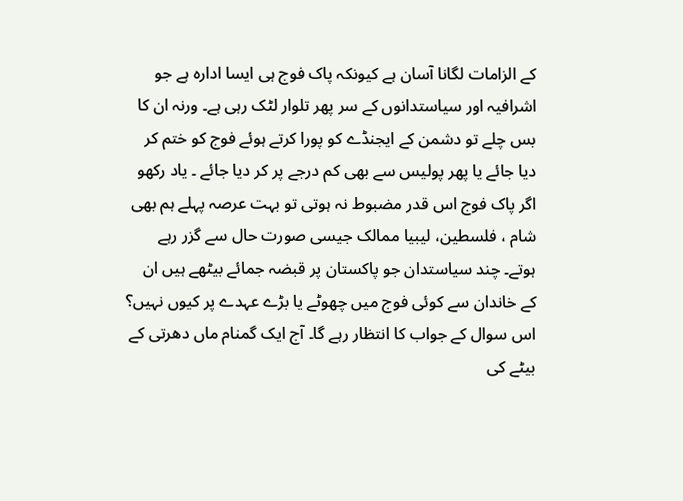کے الزامات لگانا آسان ہے کیونکہ پاک فوج ہی ایسا ادارہ ہے جو اشرافیہ اور سیاستدانوں کے سر پھر تلوار لٹک رہی ہے۔ ورنہ ان کا بس چلے تو دشمن کے ایجنڈے کو پورا کرتے ہوئے فوج کو ختم کر دیا جائے یا پھر پولیس سے بھی کم درجے پر کر دیا جائے ۔ یاد رکھو اگر پاک فوج اس قدر مضبوط نہ ہوتی تو بہت عرصہ پہلے ہم بھی شام ، فلسطین، لیبیا ممالک جیسی صورت حال سے گزر رہے ہوتے۔ چند سیاستدان جو پاکستان پر قبضہ جمائے بیٹھے ہیں ان کے خاندان سے کوئی فوج میں چھوٹے یا بڑے عہدے پر کیوں نہیں؟ اس سوال کے جواب کا انتظار رہے گا۔ آج ایک گمنام ماں دھرتی کے بیٹے کی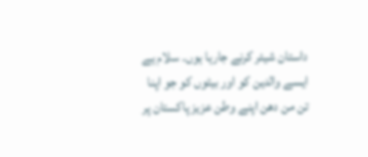داستان شیئر کرنے جارہا ہوں۔ سلام ہے ایسے والدین کو اور بیٹوں کو جو اپنا تن من دھن اپنے وطن عزیز پاکستان پر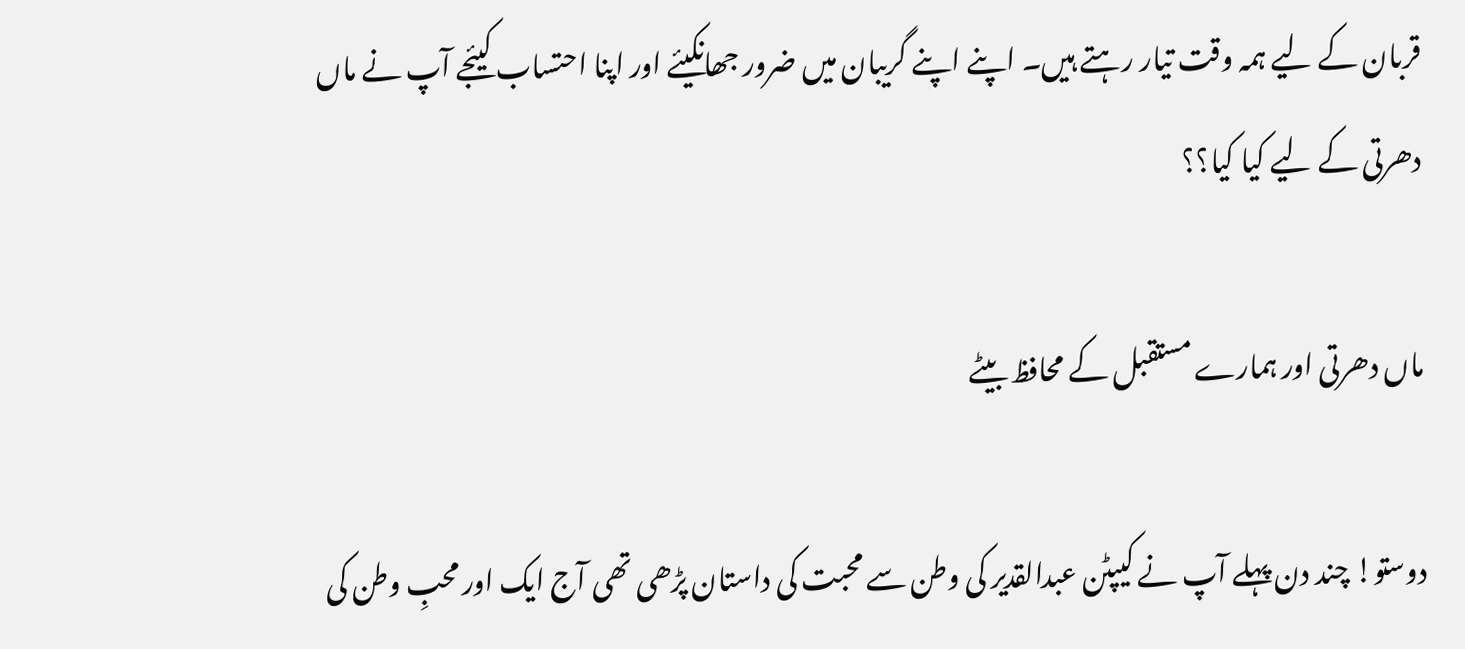قربان کے لیے ہمہ وقت تیار رہتے ہیں۔ اپنے اپنے گریبان میں ضرور جھانکیئے اور اپنا احتساب کیئجے آپ نے ماں دھرتی کے لیے کیا کیا؟؟

ماں دھرتی اور ہمارے مستقبل کے محافظ بیٹے

دوستو! چند دن پہلے آپ نے کیپٹن عبدالقدیر کی وطن سے محبت کی داستان پڑھی تھی آج ایک اور محبِ وطن کی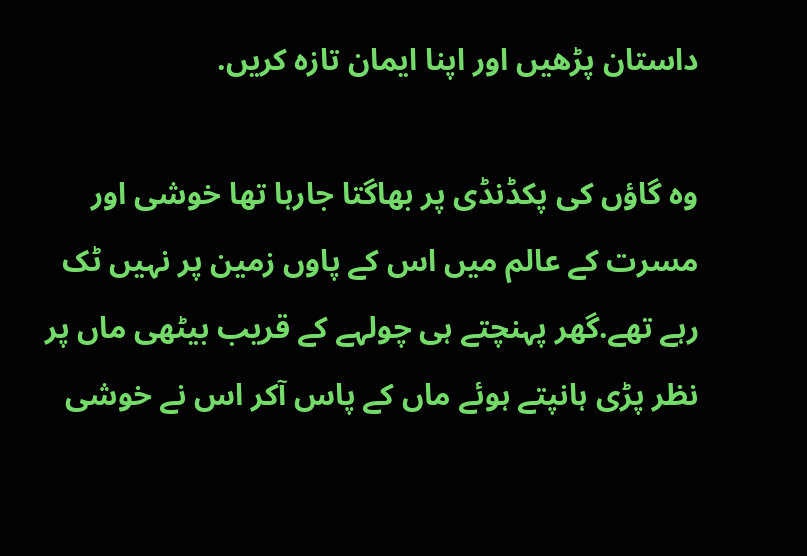داستان پڑھیں اور اپنا ایمان تازہ کریں.

وہ گاؤں کی پکڈنڈی پر بهاگتا جارہا تها خوشی اور مسرت کے عالم میں اس کے پاوں زمین پر نہیں ٹک رہے تهے.گهر پہنچتے ہی چولہے کے قریب بیٹهی ماں پر نظر پڑی ہانپتے ہوئے ماں کے پاس آکر اس نے خوشی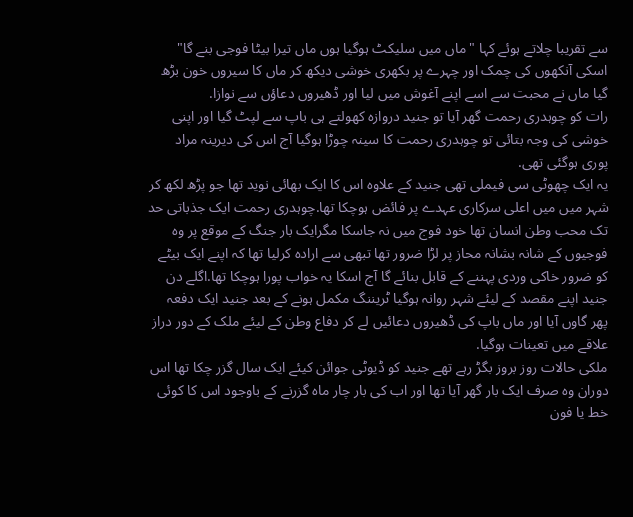سے تقریبا چلاتے ہوئے کہا "ماں میں سلیکٹ ہوگیا ہوں ماں تیرا بیٹا فوجی بنے گا"
اسکی آنکهوں کی چمک اور چہرے پر بکهری خوشی دیکھ کر ماں کا سیروں خون بڑھ گیا ماں نے محبت سے اسے اپنے آغوش میں لیا اور ڈهیروں دعاؤں سے نوازا.
رات کو چوہدری رحمت گهر آیا تو جنید دروازہ کهولتے ہی باپ سے لپٹ گیا اور اپنی خوشی کی وجہ بتائی تو چوہدری رحمت کا سینہ چوڑا ہوگیا آج اس کی دیرینہ مراد پوری ہوگئی تھی.
یہ ایک چهوٹی سی فیملی تهی جنید کے علاوہ اس کا ایک بهائی نوید تها جو پڑھ لکھ کر شہر میں میں اعلی سرکاری عہدے پر فائض ہوچکا تها.چوہدری رحمت ایک جذباتی حد تک محب وطن انسان تها خود فوج میں نہ جاسکا مگرایک بار جنگ کے موقع پر وہ فوجیوں کے شانہ بشانہ محاز پر لڑا ضرور تھا تبهی سے ارادہ کرلیا تها کہ اپنے ایک بیٹے کو ضرور خاکی وردی پہننے کے قابل بنائے گا آج اسکا یہ خواب پورا ہوچکا تها.اگلے دن جنید اپنے مقصد کے لیئے شہر روانہ ہوگیا ٹریننگ مکمل ہونے کے بعد جنید ایک دفعہ پهر گاوں آیا اور ماں باپ کی ڈهیروں دعائیں لے کر دفاع وطن کے لیئے ملک کے دور دراز علاقے میں تعینات ہوگیا.
ملکی حالات روز بروز بگڑ رہے تهے جنید کو ڈیوٹی جوائن کیئے ایک سال گزر چکا تها اس دوران وہ صرف ایک بار گهر آیا تها اور اب کی بار چار ماہ گزرنے کے باوجود اس کا کوئی خط یا فون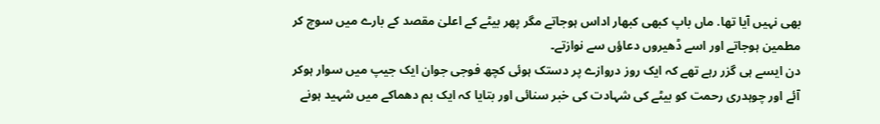بهی نہیں آیا تها. ماں باپ کبھی کبھار اداس ہوجاتے مگر پھر بیٹے کے اعلیٰ مقصد کے بارے میں سوچ کر مطمین ہوجاتے اور اسے ڈھیروں دعاؤں سے نوازتے۔
دن ایسے ہی گزر رہے تھے کہ ایک روز دروازے پر دستک ہوئی کچھ فوجی جوان ایک جیپ میں سوار ہوکر آئے اور چوہدری رحمت کو بیٹے کی شہادت کی خبر سنائی اور بتایا کہ ایک بم دهماکے میں شہید ہونے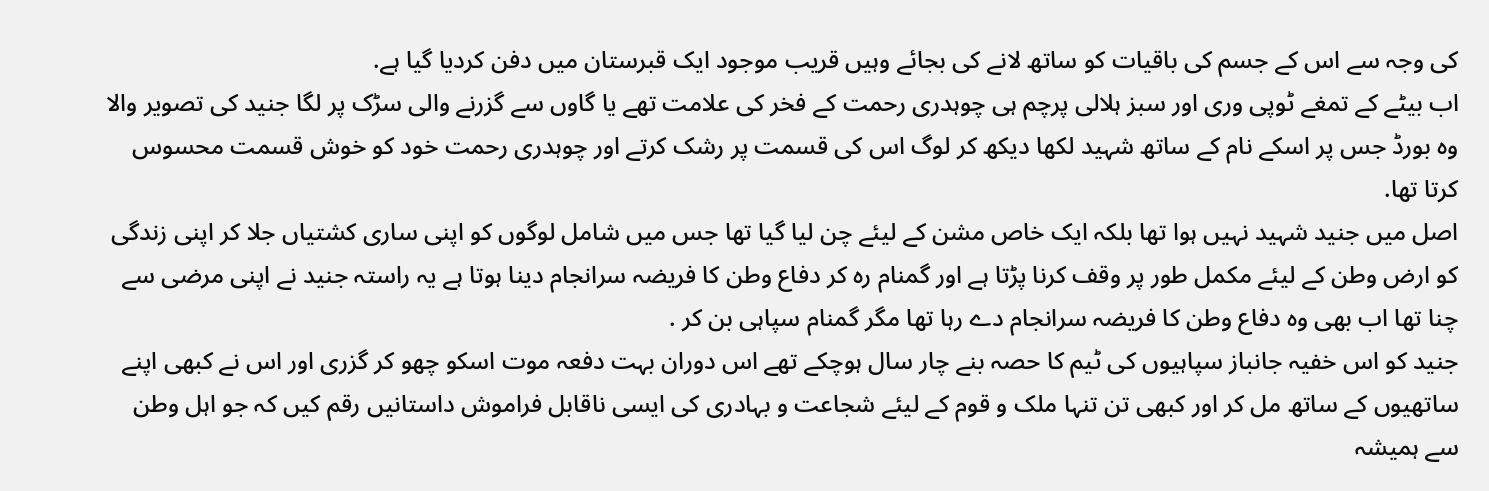کی وجہ سے اس کے جسم کی باقیات کو ساتھ لانے کی بجائے وہیں قریب موجود ایک قبرستان میں دفن کردیا گیا ہے.
اب بیٹے کے تمغے ٹوپی وری اور سبز ہلالی پرچم ہی چوہدری رحمت کے فخر کی علامت تهے یا گاوں سے گزرنے والی سڑک پر لگا جنید کی تصویر والا وہ بورڈ جس پر اسکے نام کے ساتھ شہید لکها دیکھ کر لوگ اس کی قسمت پر رشک کرتے اور چوہدری رحمت خود کو خوش قسمت محسوس کرتا تها.
اصل میں جنید شہید نہیں ہوا تها بلکہ ایک خاص مشن کے لیئے چن لیا گیا تها جس میں شامل لوگوں کو اپنی ساری کشتیاں جلا کر اپنی زندگی کو ارض وطن کے لیئے مکمل طور پر وقف کرنا پڑتا ہے اور گمنام رہ کر دفاع وطن کا فریضہ سرانجام دینا ہوتا ہے یہ راستہ جنید نے اپنی مرضی سے چنا تها اب بهی وہ دفاع وطن کا فریضہ سرانجام دے رہا تها مگر گمنام سپاہی بن کر .
جنید کو اس خفیہ جانباز سپاہیوں کی ٹیم کا حصہ بنے چار سال ہوچکے تھے اس دوران بہت دفعہ موت اسکو چھو کر گزری اور اس نے کبھی اپنے ساتھیوں کے ساتھ مل کر اور کبھی تن تنہا ملک و قوم کے لیئے شجاعت و بہادری کی ایسی ناقابل فراموش داستانیں رقم کیں کہ جو اہل وطن سے ہمیشہ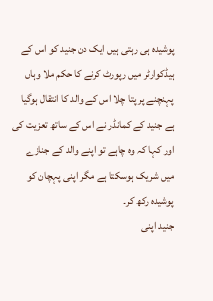پوشیدہ ہی رہتی ہیں ایک دن جنید کو اس کے ہیڈکوارٹر میں رپورٹ کرنے کا حکم ملا وہاں پہنچنے پر پتا چلا اس کے والد کا انتقال ہوگیا ہے جنید کے کمانڈر نے اس کے ساتھ تعزیت کی اور کہا کہ وہ چاہے تو اپنے والد کے جنازے میں شریک ہوسکتا ہے مگر اپنی پہچان کو پوشیدہ رکھ کر۔
جنید اپنی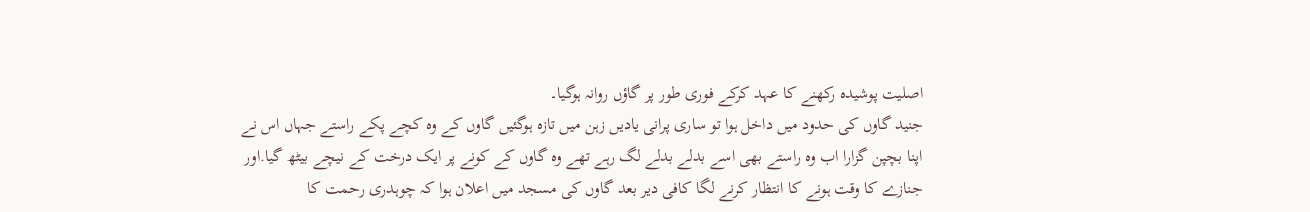اصلیت پوشیدہ رکھنے کا عہد کرکے فوری طور پر گاؤں روانہ ہوگیا۔
جنید گاوں کی حدود میں داخل ہوا تو ساری پرانی یادیں زہن میں تازہ ہوگئیں گاوں کے وہ کچے پکے راستے جہاں اس نے اپنا بچپن گزارا اب وہ راستے بهی اسے بدلے بدلے لگ رہے تهے وہ گاوں کے کونے پر ایک درخت کے نیچے بیٹھ گیا.اور جنازے کا وقت ہونے کا انتظار کرنے لگا کافی دیر بعد گاوں کی مسجد میں اعلان ہوا کہ چوہدری رحمت کا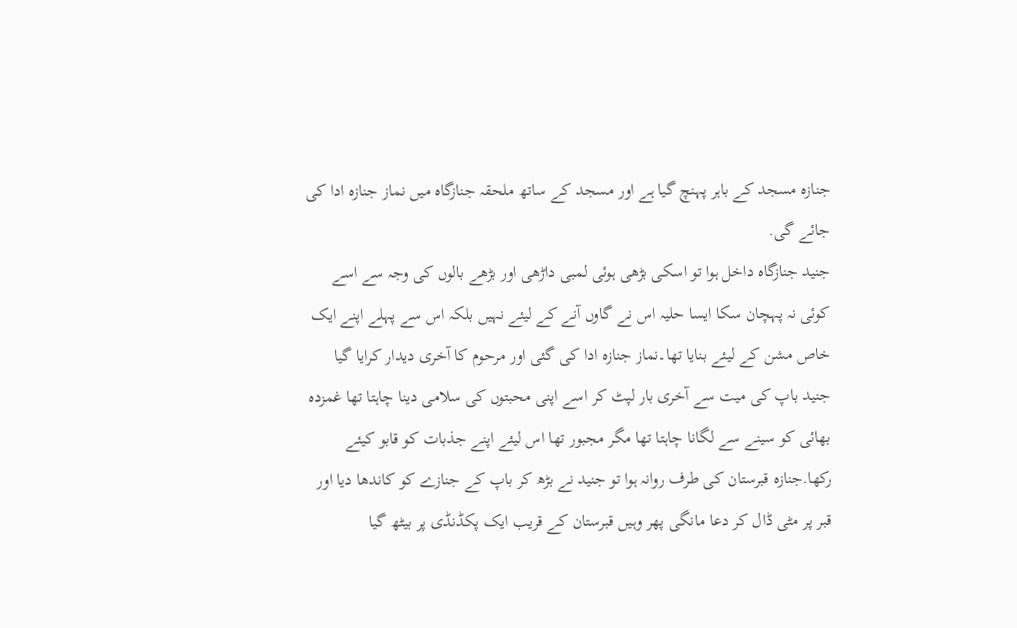جنازہ مسجد کے باہر پہنچ گیا ہے اور مسجد کے ساتھ ملحقہ جنازگاہ میں نماز جنازہ ادا کی جائے گی.
جنید جنازگاہ داخل ہوا تو اسکی بڑهی ہوئی لمبی داڑهی اور بڑهے بالوں کی وجہ سے اسے کوئی نہ پہچان سکا ایسا حلیہ اس نے گاوں آنے کے لیئے نہیں بلکہ اس سے پہلے اپنے ایک خاص مشن کے لیئے بنایا تها۔نماز جنازہ ادا کی گئی اور مرحوم کا آخری دیدار کرایا گیا جنید باپ کی میت سے آخری بار لپٹ کر اسے اپنی محبتوں کی سلامی دینا چاہتا تها غمزدہ بھائی کو سینے سے لگانا چاہتا تھا مگر مجبور تها اس لیئے اپنے جذبات کو قابو کیئے رکها.جنازہ قبرستان کی طرف روانہ ہوا تو جنید نے بڑھ کر باپ کے جنازے کو کاندها دیا اور قبر پر مٹی ڈال کر دعا مانگی پهر وہیں قبرستان کے قریب ایک پکڈنڈی پر بیٹھ گیا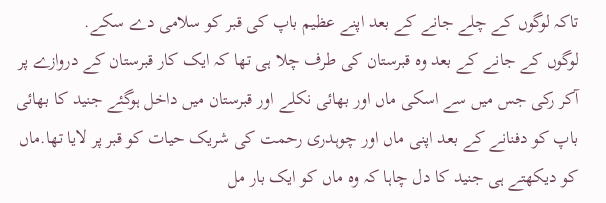تاکہ لوگوں کے چلے جانے کے بعد اپنے عظیم باپ کی قبر کو سلامی دے سکے.
لوگوں کے جانے کے بعد وہ قبرستان کی طرف چلا ہی تها کہ ایک کار قبرستان کے دروازے پر آکر رکی جس میں سے اسکی ماں اور بهائی نکلے اور قبرستان میں داخل ہوگئے جنید کا بھائی باپ کو دفنانے کے بعد اپنی ماں اور چوہدری رحمت کی شریک حیات کو قبر پر لایا تھا.ماں کو دیکهتے ہی جنید کا دل چاہا کہ وہ ماں کو ایک بار مل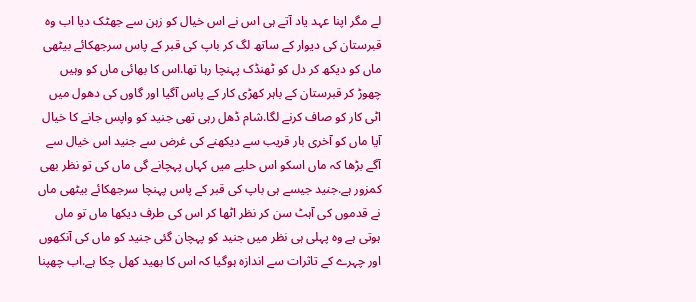لے مگر اپنا عہد یاد آتے ہی اس نے اس خیال کو زہن سے جهٹک دیا اب وہ قبرستان کی دیوار کے ساتھ لگ کر باپ کی قبر کے پاس سرجھکائے بیٹهی ماں کو دیکھ کر دل کو ٹهنڈک پہنچا رہا تها.اس کا بهائی ماں کو وہیں چهوڑ کر قبرستان کے باہر کهڑی کار کے پاس آگیا اور گاوں کی دهول میں اٹی کار کو صاف کرنے لگا.شام ڈهل رہی تهی جنید کو واپس جانے کا خیال آیا ماں کو آخری بار قریب سے دیکھنے کی غرض سے جنید اس خیال سے آگے بڑها کہ ماں اسکو اس حلیے میں کہاں پہچانے گی ماں کی تو نظر بهی کمزور ہے.جنید جیسے ہی باپ کی قبر کے پاس پہنچا سرجهکائے بیٹهی ماں نے قدموں کی آہٹ سن کر نظر اٹها کر اس کی طرف دیکها ماں تو ماں ہوتی ہے وہ پہلی ہی نظر میں جنید کو پہچان گئی جنید کو ماں کی آنکهوں اور چہرے کے تاثرات سے اندازہ ہوگیا کہ اس کا بهید کهل چکا ہے.اب چھپنا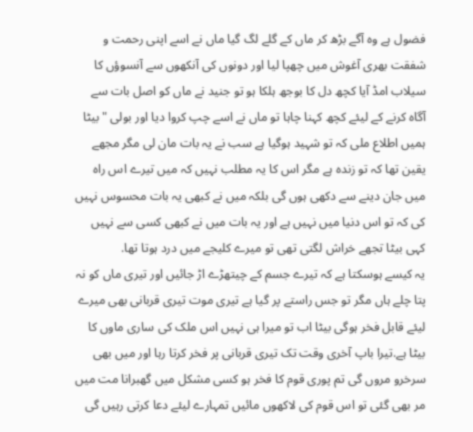فضول ہے وہ آگے بڑھ کر ماں کے گلے لگ گیا ماں نے اسے اپنی رحمت و شفقت بھری آغوش میں چھپا لیا اور دونوں کی آنکھوں سے آنسوؤں کا سیلاب امڈ آیا کچھ دل کا بوجھ ہلکا ہو تو جنید نے ماں کو اصل بات سے آگاہ کرنے کے لیئے کچھ کہنا چاہا تو ماں نے اسے چپ کروا دیا اور بولی "بیٹا ہمیں اطلاع ملی کہ تو شہید ہوگیا ہے سب نے یہ بات مان لی مگر مجهے یقین تها کہ تو زندہ ہے مگر اس کا یہ مطلب نہیں کہ میں تیرے اس راہ میں جان دینے سے دکھی ہوں گی بلکہ میں نے کبھی یہ بات محسوس نہیں کی کہ تو اس دنیا میں نہیں ہے اور یہ بات میں نے کبھی کسی سے نہیں کہی بیٹا تجهے خراش لگتی تهی تو میرے کلیجے میں درد ہوتا تها.
یہ کیسے ہوسکتا ہے کہ تیرے جسم کے چیتهڑے اڑ جائیں اور تیری ماں کو نہ پتا چلے ہاں مگر تو جس راستے پر گیا ہے تیری موت تیری قربانی بهی میرے لیئے قابل فخر ہوگی بیٹا اب تو میرا ہی نہیں اس ملک کی ساری ماوں کا بیٹا ہے.تیرا باپ آخری وقت تک تیری قربانی پر فخر کرتا رہا اور میں بهی سرخرو مروں گی تم پوری قوم کا فخر ہو کسی مشکل میں گهبرانا مت میں مر بهی گئی تو اس قوم کی لاکهوں مائیں تمہارے لیئے دعا کرتی رہیں گی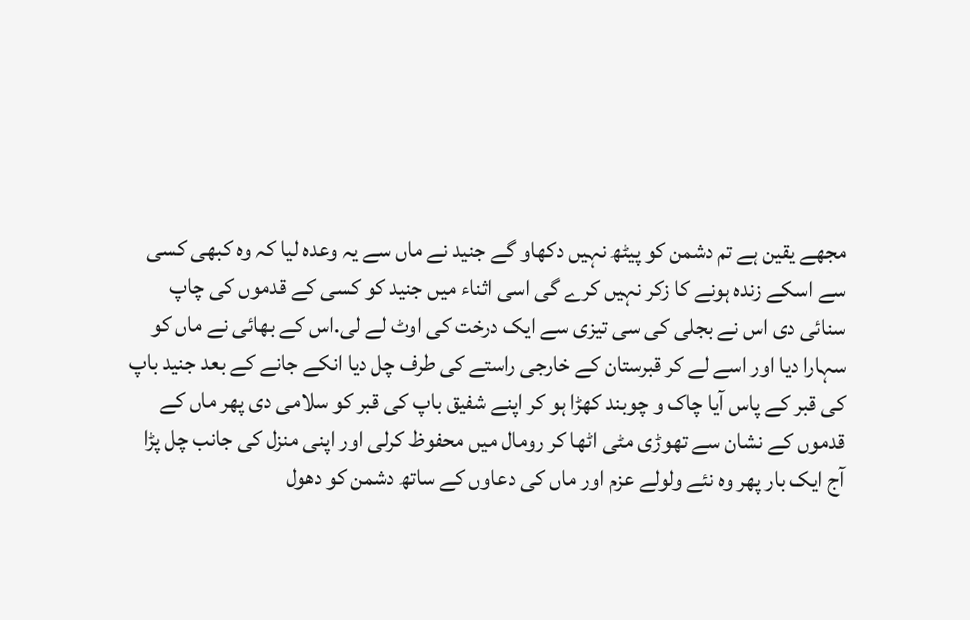مجهے یقین ہے تم دشمن کو پیٹھ نہیں دکهاو گے جنید نے ماں سے یہ وعدہ لیا کہ وہ کبھی کسی سے اسکے زندہ ہونے کا زکر نہیں کرے گی اسی اثناء میں جنید کو کسی کے قدموں کی چاپ سنائی دی اس نے بجلی کی سی تیزی سے ایک درخت کی اوٹ لے لی.اس کے بهائی نے ماں کو سہارا دیا اور اسے لے کر قبرستان کے خارجی راستے کی طرف چل دیا انکے جانے کے بعد جنید باپ کی قبر کے پاس آیا چاک و چوبند کهڑا ہو کر اپنے شفیق باپ کی قبر کو سلامی دی پهر ماں کے قدموں کے نشان سے تهوڑی مٹی اٹھا کر رومال میں محفوظ کرلی اور اپنی منزل کی جانب چل پڑا
آج ایک بار پهر وہ نئے ولولے عزم اور ماں کی دعاوں کے ساتھ دشمن کو دهول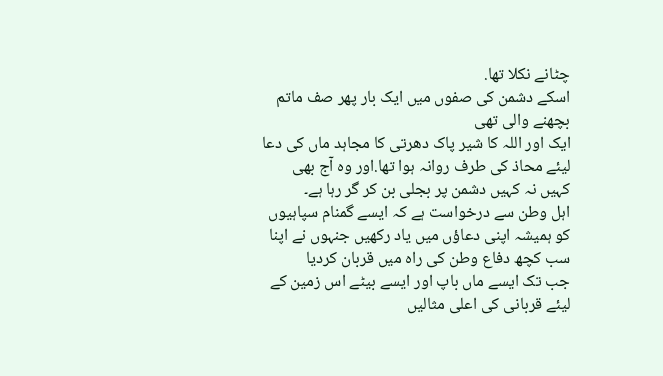چٹانے نکلا تها.
اسکے دشمن کی صفوں میں ایک بار پهر صف ماتم بچهنے والی تهی
ایک اور اللہ کا شیر پاک دهرتی کا مجاہد ماں کی دعا لیئے محاذ کی طرف روانہ ہوا تها.اور وہ آج بھی کہیں نہ کہیں دشمن پر بجلی بن کر گر رہا ہے۔
اہل وطن سے درخواست ہے کہ ایسے گمنام سپاہیوں کو ہمیشہ اپنی دعاؤں میں یاد رکھیں جنہوں نے اپنا سب کچھ دفاع وطن کی راہ میں قربان کردیا
جب تک ایسے ماں باپ اور ایسے بیٹے اس زمین کے لیئے قربانی کی اعلی مثالیں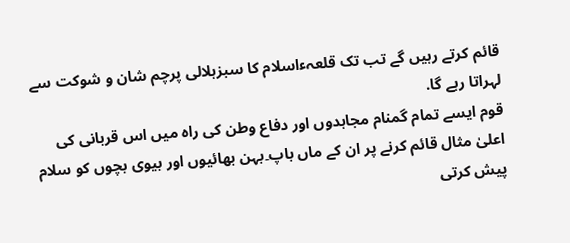قائم کرتے رہیں گے تب تک قلعہءاسلام کا سبزہلالی پرچم شان و شوکت سے لہراتا رہے گا.
قوم ایسے تمام گمنام مجاہدوں اور دفاع وطن کی راہ میں اس قربانی کی اعلیٰ مثال قائم کرنے پر ان کے ماں باپ۔بہن بھائیوں اور بیوی بچوں کو سلام پیش کرتی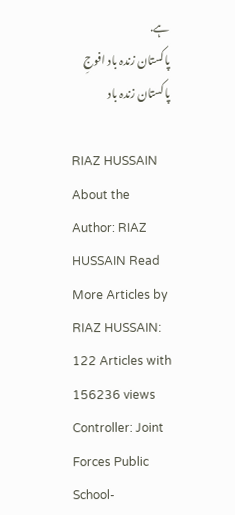ہے.
پاکستان زندہ باد افوجِ پاکستان زندہ باد

RIAZ HUSSAIN
About the Author: RIAZ HUSSAIN Read More Articles by RIAZ HUSSAIN: 122 Articles with 156236 views Controller: Joint Forces Public School-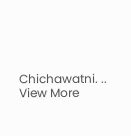Chichawatni. .. View More